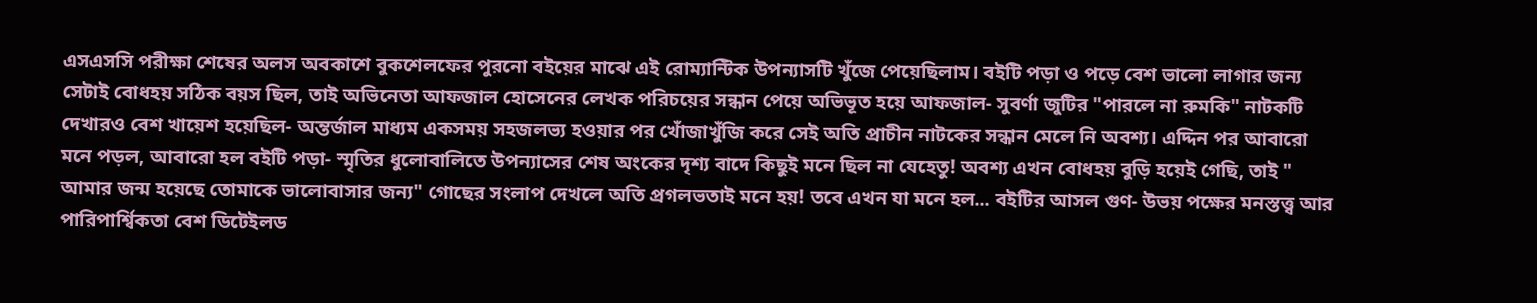এসএসসি পরীক্ষা শেষের অলস অবকাশে বুকশেলফের পুরনো বইয়ের মাঝে এই রোম্যান্টিক উপন্যাসটি খুঁজে পেয়েছিলাম। বইটি পড়া ও পড়ে বেশ ভালো লাগার জন্য সেটাই বোধহয় সঠিক বয়স ছিল, তাই অভিনেতা আফজাল হোসেনের লেখক পরিচয়ের সন্ধান পেয়ে অভিভূত হয়ে আফজাল- সুবর্ণা জুটির "পারলে না রুমকি" নাটকটি দেখারও বেশ খায়েশ হয়েছিল- অন্তর্জাল মাধ্যম একসময় সহজলভ্য হওয়ার পর খোঁজাখুঁজি করে সেই অতি প্রাচীন নাটকের সন্ধান মেলে নি অবশ্য। এদ্দিন পর আবারো মনে পড়ল, আবারো হল বইটি পড়া- স্মৃতির ধুলোবালিতে উপন্যাসের শেষ অংকের দৃশ্য বাদে কিছুই মনে ছিল না যেহেতু! অবশ্য এখন বোধহয় বুড়ি হয়েই গেছি, তাই " আমার জন্ম হয়েছে তোমাকে ভালোবাসার জন্য" গোছের সংলাপ দেখলে অতি প্রগলভতাই মনে হয়! তবে এখন যা মনে হল... বইটির আসল গুণ- উভয় পক্ষের মনস্তত্ত্ব আর পারিপার্শ্বিকতা বেশ ডিটেইলড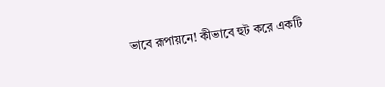ভাবে রূপায়নে! কীভাবে হুট করে একটি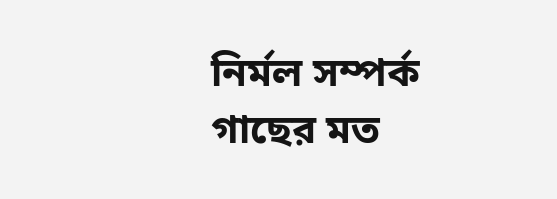নির্মল সম্পর্ক গাছের মত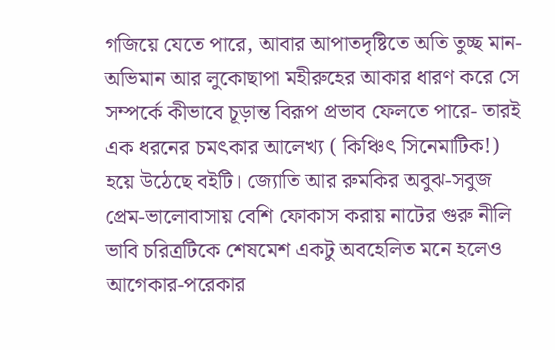গজিয়ে যেতে পারে, আবার আপাতদৃষ্টিতে অতি তুচ্ছ মান-অভিমান আর লুকোছাপা মহীরুহের আকার ধারণ করে সে সম্পর্কে কীভাবে চূড়ান্ত বিরূপ প্রভাব ফেলতে পারে- তারই এক ধরনের চমৎকার আলেখ্য ( কিঞ্চিৎ সিনেমাটিক!) হয়ে উঠেছে বইটি। জ্যোতি আর রুমকির অবুঝ-সবুজ প্রেম-ভালোবাসায় বেশি ফোকাস করায় নাটের গুরু নীলি ভাবি চরিত্রটিকে শেষমেশ একটু অবহেলিত মনে হলেও আগেকার-পরেকার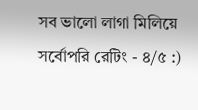সব ভালো লাগা মিলিয়ে সর্বোপরি রেটিং - ৪/৫ :)